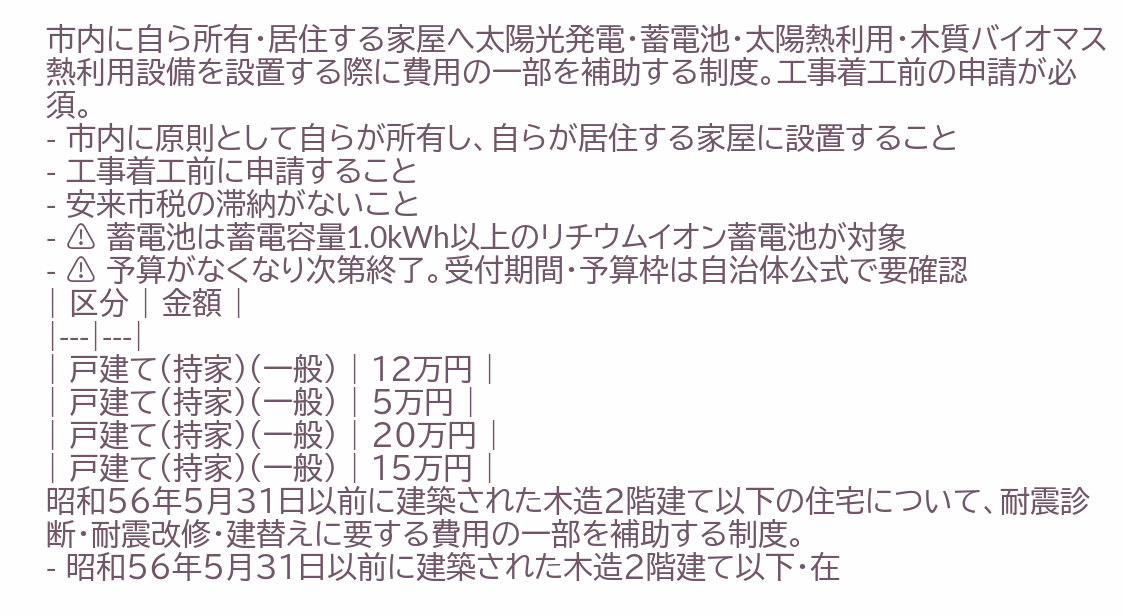市内に自ら所有・居住する家屋へ太陽光発電・蓄電池・太陽熱利用・木質バイオマス熱利用設備を設置する際に費用の一部を補助する制度。工事着工前の申請が必須。
- 市内に原則として自らが所有し、自らが居住する家屋に設置すること
- 工事着工前に申請すること
- 安来市税の滞納がないこと
- ⚠ 蓄電池は蓄電容量1.0kWh以上のリチウムイオン蓄電池が対象
- ⚠ 予算がなくなり次第終了。受付期間・予算枠は自治体公式で要確認
| 区分 | 金額 |
|---|---|
| 戸建て(持家)(一般) | 12万円 |
| 戸建て(持家)(一般) | 5万円 |
| 戸建て(持家)(一般) | 20万円 |
| 戸建て(持家)(一般) | 15万円 |
昭和56年5月31日以前に建築された木造2階建て以下の住宅について、耐震診断・耐震改修・建替えに要する費用の一部を補助する制度。
- 昭和56年5月31日以前に建築された木造2階建て以下・在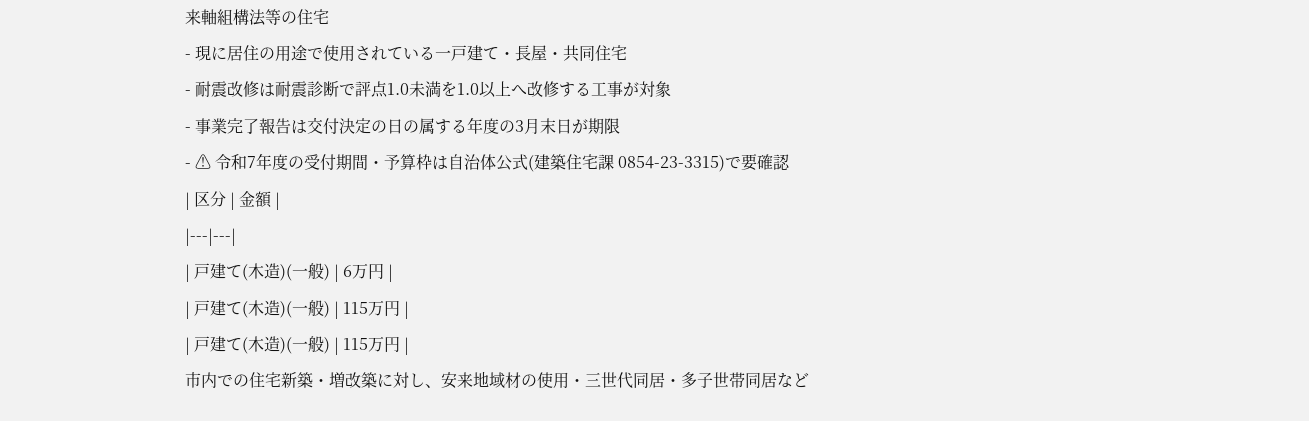来軸組構法等の住宅
- 現に居住の用途で使用されている一戸建て・長屋・共同住宅
- 耐震改修は耐震診断で評点1.0未満を1.0以上へ改修する工事が対象
- 事業完了報告は交付決定の日の属する年度の3月末日が期限
- ⚠ 令和7年度の受付期間・予算枠は自治体公式(建築住宅課 0854-23-3315)で要確認
| 区分 | 金額 |
|---|---|
| 戸建て(木造)(一般) | 6万円 |
| 戸建て(木造)(一般) | 115万円 |
| 戸建て(木造)(一般) | 115万円 |
市内での住宅新築・増改築に対し、安来地域材の使用・三世代同居・多子世帯同居など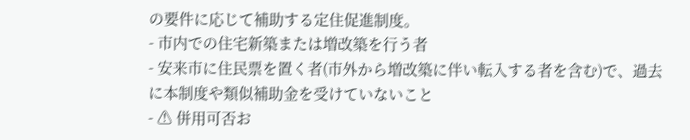の要件に応じて補助する定住促進制度。
- 市内での住宅新築または増改築を行う者
- 安来市に住民票を置く者(市外から増改築に伴い転入する者を含む)で、過去に本制度や類似補助金を受けていないこと
- ⚠ 併用可否お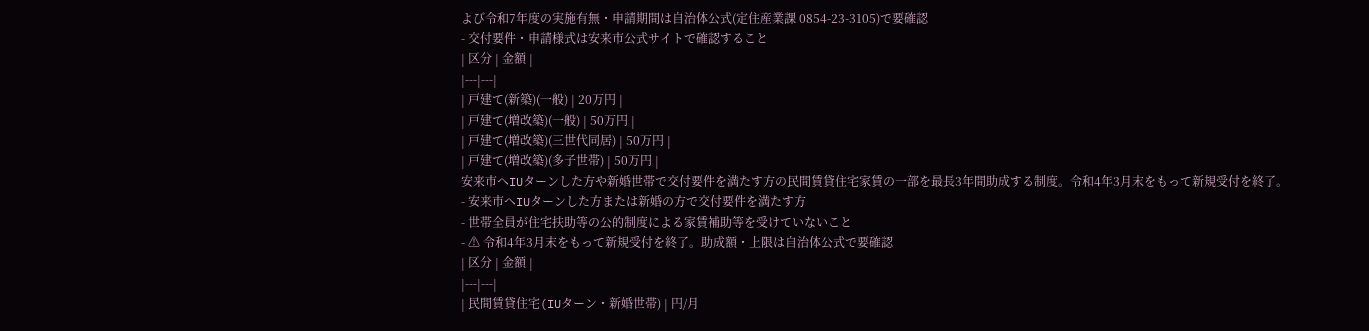よび令和7年度の実施有無・申請期間は自治体公式(定住産業課 0854-23-3105)で要確認
- 交付要件・申請様式は安来市公式サイトで確認すること
| 区分 | 金額 |
|---|---|
| 戸建て(新築)(一般) | 20万円 |
| 戸建て(増改築)(一般) | 50万円 |
| 戸建て(増改築)(三世代同居) | 50万円 |
| 戸建て(増改築)(多子世帯) | 50万円 |
安来市へIUターンした方や新婚世帯で交付要件を満たす方の民間賃貸住宅家賃の一部を最長3年間助成する制度。令和4年3月末をもって新規受付を終了。
- 安来市へIUターンした方または新婚の方で交付要件を満たす方
- 世帯全員が住宅扶助等の公的制度による家賃補助等を受けていないこと
- ⚠ 令和4年3月末をもって新規受付を終了。助成額・上限は自治体公式で要確認
| 区分 | 金額 |
|---|---|
| 民間賃貸住宅(IUターン・新婚世帯) | 円/月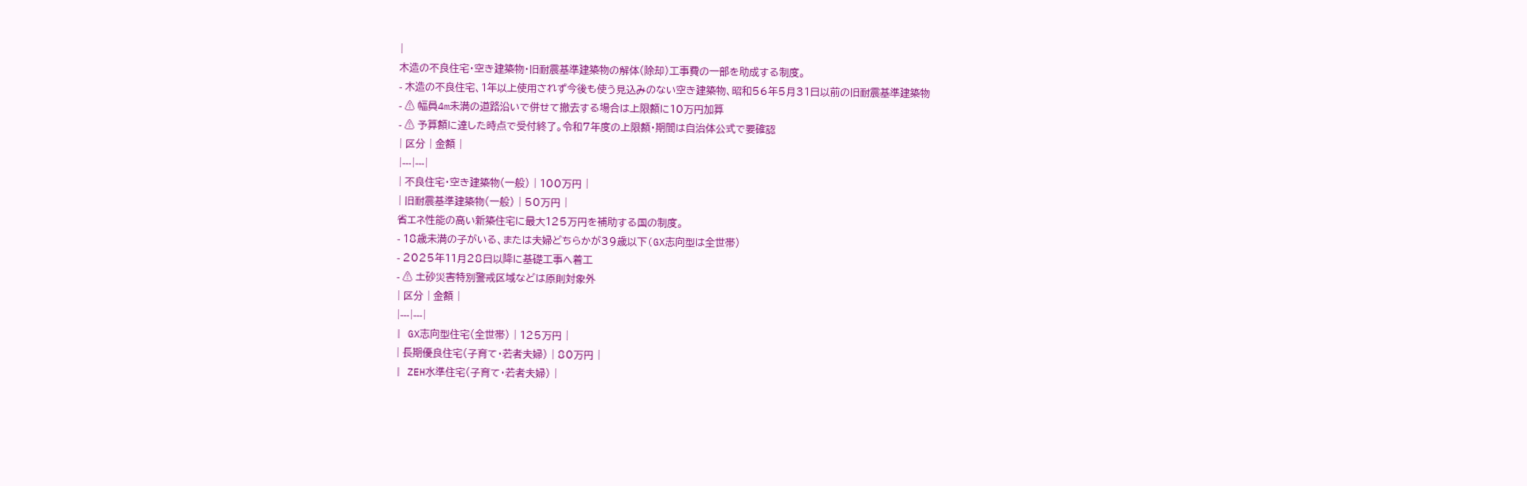|
木造の不良住宅・空き建築物・旧耐震基準建築物の解体(除却)工事費の一部を助成する制度。
- 木造の不良住宅、1年以上使用されず今後も使う見込みのない空き建築物、昭和56年5月31日以前の旧耐震基準建築物
- ⚠ 幅員4m未満の道路沿いで併せて撤去する場合は上限額に10万円加算
- ⚠ 予算額に達した時点で受付終了。令和7年度の上限額・期間は自治体公式で要確認
| 区分 | 金額 |
|---|---|
| 不良住宅・空き建築物(一般) | 100万円 |
| 旧耐震基準建築物(一般) | 50万円 |
省エネ性能の高い新築住宅に最大125万円を補助する国の制度。
- 18歳未満の子がいる、または夫婦どちらかが39歳以下(GX志向型は全世帯)
- 2025年11月28日以降に基礎工事へ着工
- ⚠ 土砂災害特別警戒区域などは原則対象外
| 区分 | 金額 |
|---|---|
| GX志向型住宅(全世帯) | 125万円 |
| 長期優良住宅(子育て・若者夫婦) | 80万円 |
| ZEH水準住宅(子育て・若者夫婦) |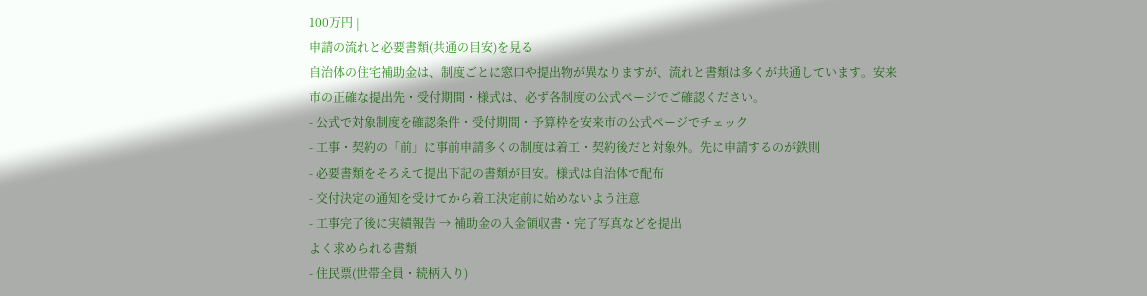100万円 |
申請の流れと必要書類(共通の目安)を見る
自治体の住宅補助金は、制度ごとに窓口や提出物が異なりますが、流れと書類は多くが共通しています。安来市の正確な提出先・受付期間・様式は、必ず各制度の公式ページでご確認ください。
- 公式で対象制度を確認条件・受付期間・予算枠を安来市の公式ページでチェック
- 工事・契約の「前」に事前申請多くの制度は着工・契約後だと対象外。先に申請するのが鉄則
- 必要書類をそろえて提出下記の書類が目安。様式は自治体で配布
- 交付決定の通知を受けてから着工決定前に始めないよう注意
- 工事完了後に実績報告 → 補助金の入金領収書・完了写真などを提出
よく求められる書類
- 住民票(世帯全員・続柄入り)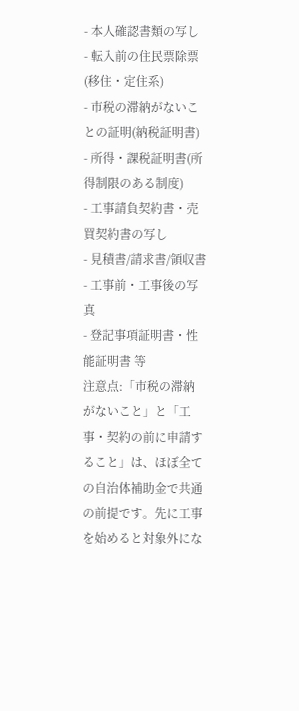- 本人確認書類の写し
- 転入前の住民票除票(移住・定住系)
- 市税の滞納がないことの証明(納税証明書)
- 所得・課税証明書(所得制限のある制度)
- 工事請負契約書・売買契約書の写し
- 見積書/請求書/領収書
- 工事前・工事後の写真
- 登記事項証明書・性能証明書 等
注意点:「市税の滞納がないこと」と「工事・契約の前に申請すること」は、ほぼ全ての自治体補助金で共通の前提です。先に工事を始めると対象外にな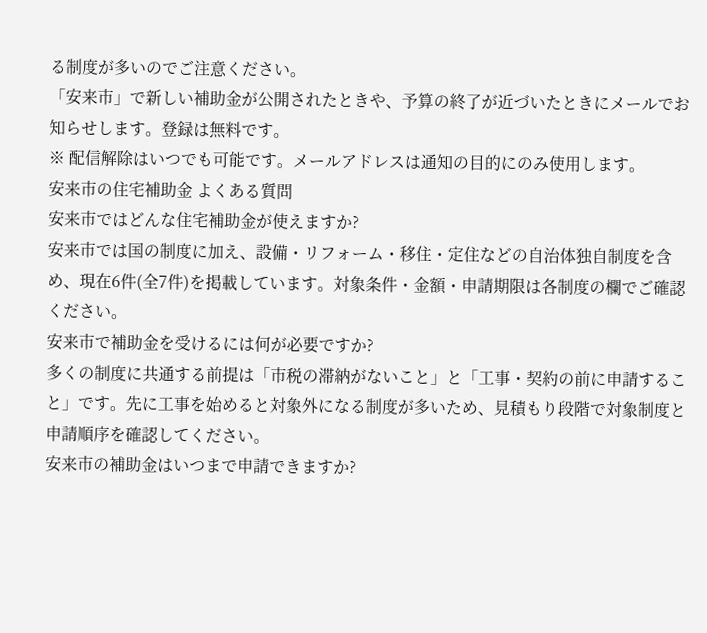る制度が多いのでご注意ください。
「安来市」で新しい補助金が公開されたときや、予算の終了が近づいたときにメールでお知らせします。登録は無料です。
※ 配信解除はいつでも可能です。メールアドレスは通知の目的にのみ使用します。
安来市の住宅補助金 よくある質問
安来市ではどんな住宅補助金が使えますか?
安来市では国の制度に加え、設備・リフォーム・移住・定住などの自治体独自制度を含め、現在6件(全7件)を掲載しています。対象条件・金額・申請期限は各制度の欄でご確認ください。
安来市で補助金を受けるには何が必要ですか?
多くの制度に共通する前提は「市税の滞納がないこと」と「工事・契約の前に申請すること」です。先に工事を始めると対象外になる制度が多いため、見積もり段階で対象制度と申請順序を確認してください。
安来市の補助金はいつまで申請できますか?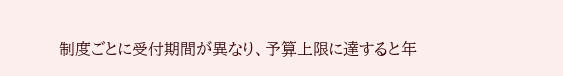制度ごとに受付期間が異なり、予算上限に達すると年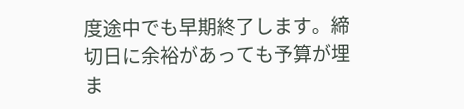度途中でも早期終了します。締切日に余裕があっても予算が埋ま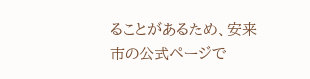ることがあるため、安来市の公式ページで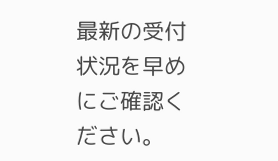最新の受付状況を早めにご確認ください。